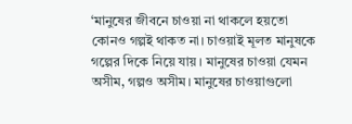‘মানুষের জীবনে চাওয়া না থাকলে হয়তো কোনও গল্পই থাকত না। চাওয়াই মূলত মানুষকে গল্পের দিকে নিয়ে যায়। মানুষের চাওয়া যেমন অসীম, গল্পও অসীম। মানুষের চাওয়াগুলো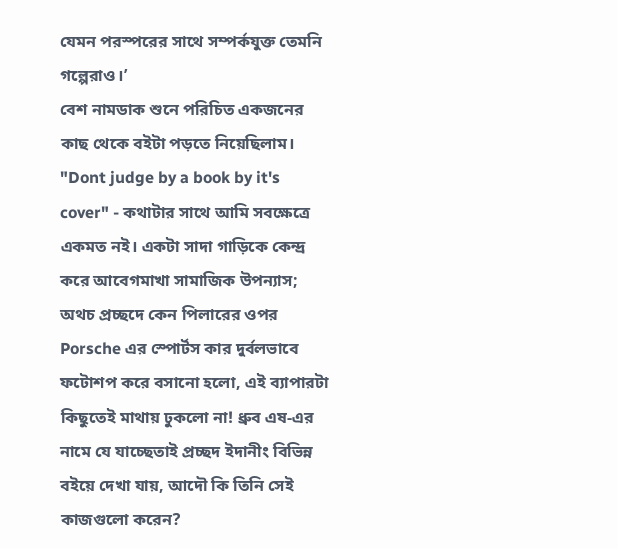যেমন পরস্পরের সাথে সম্পর্কযুক্ত তেমনি গল্পেরাও।’
বেশ নামডাক শুনে পরিচিত একজনের কাছ থেকে বইটা পড়তে নিয়েছিলাম। "Dont judge by a book by it's cover" - কথাটার সাথে আমি সবক্ষেত্রে একমত নই। একটা সাদা গাড়িকে কেন্দ্র করে আবেগমাখা সামাজিক উপন্যাস; অথচ প্রচ্ছদে কেন পিলারের ওপর Porsche এর স্পোর্টস কার দুর্বলভাবে ফটোশপ করে বসানো হলো, এই ব্যাপারটা কিছুতেই মাথায় ঢুকলো না! ধ্রুব এষ-এর নামে যে যাচ্ছেতাই প্রচ্ছদ ইদানীং বিভিন্ন বইয়ে দেখা যায়, আদৌ কি তিনি সেই কাজগুলো করেন?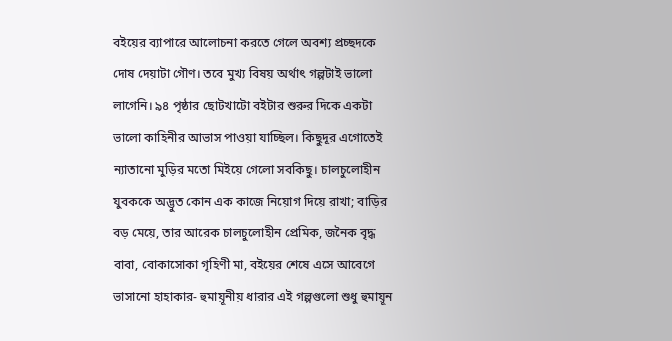বইয়ের ব্যাপারে আলোচনা করতে গেলে অবশ্য প্রচ্ছদকে দোষ দেয়াটা গৌণ। তবে মুখ্য বিষয় অর্থাৎ গল্পটাই ভালো লাগেনি। ৯৪ পৃষ্ঠার ছোটখাটো বইটার শুরুর দিকে একটা ভালো কাহিনীর আভাস পাওয়া যাচ্ছিল। কিছুদূর এগোতেই ন্যাতানো মুড়ির মতো মিইয়ে গেলো সবকিছু। চালচুলোহীন যুবককে অদ্ভুত কোন এক কাজে নিয়োগ দিয়ে রাখা; বাড়ির বড় মেয়ে, তার আরেক চালচুলোহীন প্রেমিক, জনৈক বৃদ্ধ বাবা, বোকাসোকা গৃহিণী মা, বইয়ের শেষে এসে আবেগে ভাসানো হাহাকার- হুমায়ূনীয় ধারার এই গল্পগুলো শুধু হুমায়ূন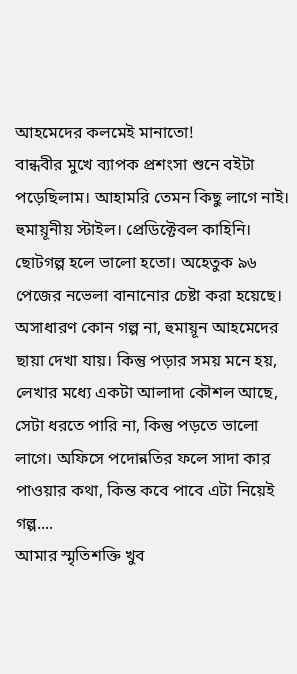আহমেদের কলমেই মানাতো!
বান্ধবীর মুখে ব্যাপক প্রশংসা শুনে বইটা পড়েছিলাম। আহামরি তেমন কিছু লাগে নাই। হুমায়ূনীয় স্টাইল। প্রেডিক্টেবল কাহিনি। ছোটগল্প হলে ভালো হতো। অহেতুক ৯৬ পেজের নভেলা বানানোর চেষ্টা করা হয়েছে।
অসাধারণ কোন গল্প না, হুমায়ূন আহমেদের ছায়া দেখা যায়। কিন্তু পড়ার সময় মনে হয়, লেখার মধ্যে একটা আলাদা কৌশল আছে, সেটা ধরতে পারি না, কিন্তু পড়তে ভালো লাগে। অফিসে পদোন্নতির ফলে সাদা কার পাওয়ার কথা, কিন্ত কবে পাবে এটা নিয়েই গল্প....
আমার স্মৃতিশক্তি খুব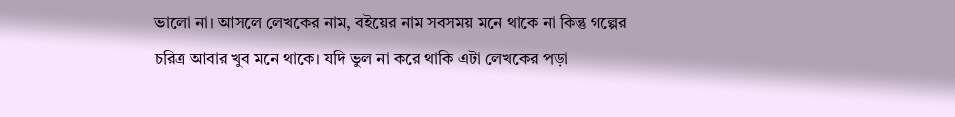ভালো না। আসলে লেখকের নাম, বইয়ের নাম সবসময় মনে থাকে না কিন্তু গল্পের চরিত্র আবার খুব মনে থাকে। যদি ভুল না করে থাকি এটা লেখকের পড়া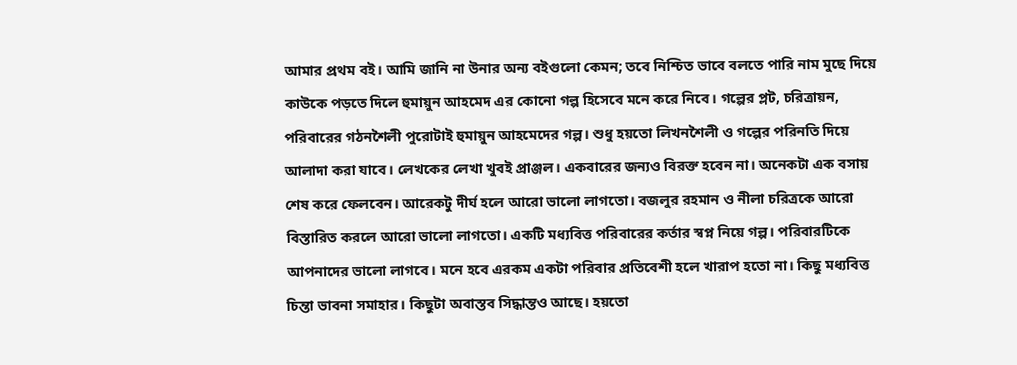আমার প্রথম বই। আমি জানি না উনার অন্য বইগুলো কেমন; তবে নিশ্চিত ভাবে বলতে পারি নাম মুছে দিয়ে কাউকে পড়তে দিলে হুমায়ুন আহমেদ এর কোনো গল্প হিসেবে মনে করে নিবে। গল্পের প্লট, চরিত্রায়ন, পরিবারের গঠনশৈলী পুরোটাই হুমায়ুন আহমেদের গল্প। শুধু হয়তো লিখনশৈলী ও গল্পের পরিনতি দিয়ে আলাদা করা যাবে। লেখকের লেখা খুবই প্রাঞ্জল। একবারের জন্যও বিরক্ত হবেন না। অনেকটা এক বসায় শেষ করে ফেলবেন। আরেকটু দীর্ঘ হলে আরো ভালো লাগতো। বজলুর রহমান ও নীলা চরিত্রকে আরো বিস্তারিত করলে আরো ভালো লাগতো। একটি মধ্যবিত্ত পরিবারের কর্তার স্বপ্ন নিয়ে গল্প। পরিবারটিকে আপনাদের ভালো লাগবে। মনে হবে এরকম একটা পরিবার প্রতিবেশী হলে খারাপ হতো না। কিছু মধ্যবিত্ত চিন্তা ভাবনা সমাহার। কিছুটা অবাস্তব সিদ্ধান্তও আছে। হয়তো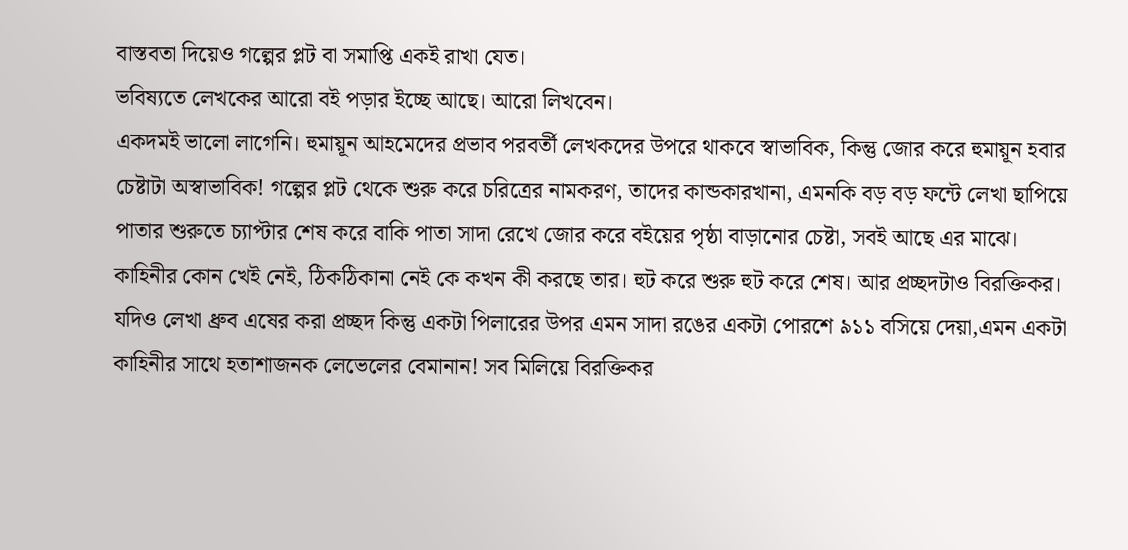বাস্তবতা দিয়েও গল্পের প্লট বা সমাপ্তি একই রাখা যেত।
ভবিষ্যতে লেখকের আরো বই পড়ার ইচ্ছে আছে। আরো লিখবেন।
একদমই ভালো লাগেনি। হুমায়ূন আহমেদের প্রভাব পরবর্তী লেখকদের উপরে থাকবে স্বাভাবিক, কিন্তু জোর করে হুমায়ূন হবার চেষ্টাটা অস্বাভাবিক! গল্পের প্লট থেকে শুরু করে চরিত্রের নামকরণ, তাদের কান্ডকারখানা, এমনকি বড় বড় ফন্টে লেখা ছাপিয়ে পাতার শুরুতে চ্যাপ্টার শেষ করে বাকি পাতা সাদা রেখে জোর করে বইয়ের পৃষ্ঠা বাড়ানোর চেষ্টা, সবই আছে এর মাঝে। কাহিনীর কোন খেই নেই, ঠিকঠিকানা নেই কে কখন কী করছে তার। হুট করে শুরু হুট করে শেষ। আর প্রচ্ছদটাও বিরক্তিকর। যদিও লেখা ধ্রুব এষের করা প্রচ্ছদ কিন্তু একটা পিলারের উপর এমন সাদা রঙের একটা পোরশে ৯১১ বসিয়ে দেয়া,এমন একটা কাহিনীর সাথে হতাশাজনক লেভেলের বেমানান! সব মিলিয়ে বিরক্তিকর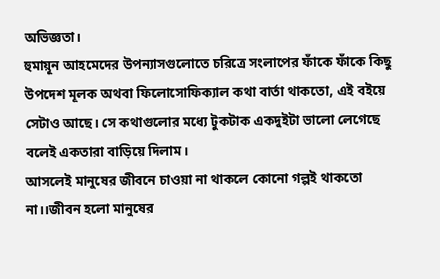অভিজ্ঞতা।
হুমায়ূন আহমেদের উপন্যাসগুলোতে চরিত্রে সংলাপের ফাঁকে ফাঁকে কিছু উপদেশ মূলক অথবা ফিলোসোফিক্যাল কথা বার্তা থাকতো, এই বইয়ে সেটাও আছে। সে কথাগুলোর মধ্যে টুকটাক একদুইটা ভালো লেগেছে বলেই একতারা বাড়িয়ে দিলাম।
আসলেই মানুষের জীবনে চাওয়া না থাকলে কোনো গল্পই থাকতো না।।জীবন হলো মানুষের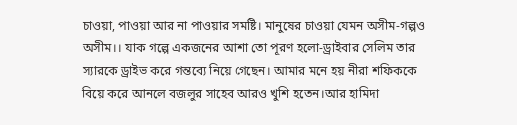চাওয়া, পাওয়া আর না পাওয়ার সমষ্টি। মানুষের চাওয়া যেমন অসীম-গল্পও অসীম।। যাক গল্পে একজনের আশা তো পূরণ হলো-ড্রাইবার সেলিম তার স্যারকে ড্রাইভ করে গন্তব্যে নিয়ে গেছেন। আমার মনে হয় নীরা শফিককে বিয়ে করে আনলে বজলুর সাহেব আরও খুশি হতেন।আর হামিদা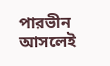পারভীন আসলেই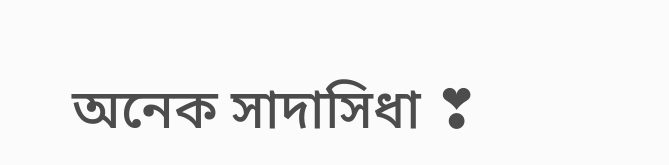অনেক সাদাসিধা ❣